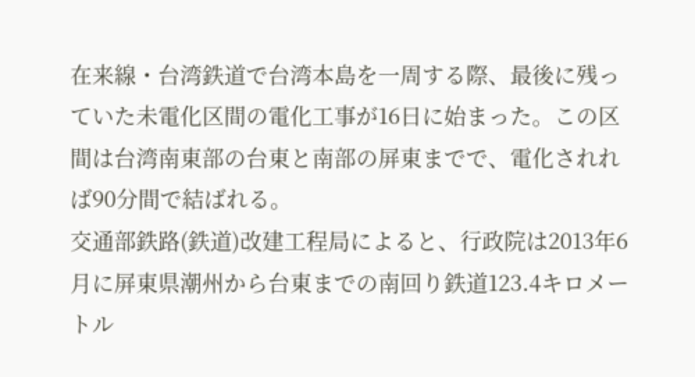在来線・台湾鉄道で台湾本島を一周する際、最後に残っていた未電化区間の電化工事が16日に始まった。この区間は台湾南東部の台東と南部の屏東までで、電化されれば90分間で結ばれる。
交通部鉄路(鉄道)改建工程局によると、行政院は2013年6月に屏東県潮州から台東までの南回り鉄道123.4キロメートル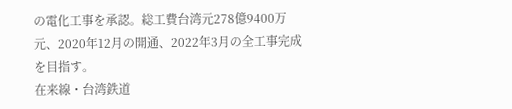の電化工事を承認。総工費台湾元278億9400万元、2020年12月の開通、2022年3月の全工事完成を目指す。
在来線・台湾鉄道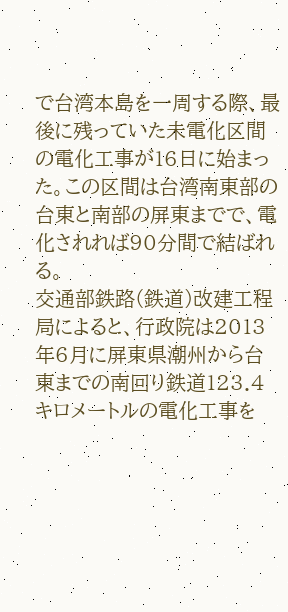で台湾本島を一周する際、最後に残っていた未電化区間の電化工事が16日に始まった。この区間は台湾南東部の台東と南部の屏東までで、電化されれば90分間で結ばれる。
交通部鉄路(鉄道)改建工程局によると、行政院は2013年6月に屏東県潮州から台東までの南回り鉄道123.4キロメートルの電化工事を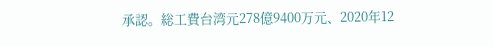承認。総工費台湾元278億9400万元、2020年12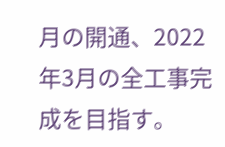月の開通、2022年3月の全工事完成を目指す。